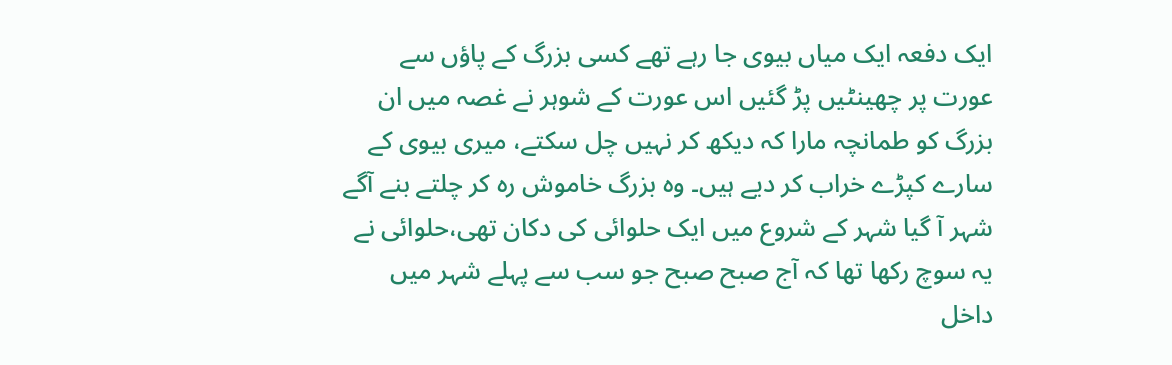ایک دفعہ ایک میاں بیوی جا رہے تھے کسی بزرگ کے پاؤں سے عورت پر چھینٹیں پڑ گئیں اس عورت کے شوہر نے غصہ میں ان بزرگ کو طمانچہ مارا کہ دیکھ کر نہیں چل سکتے، میری بیوی کے سارے کپڑے خراب کر دیے ہیں۔ وہ بزرگ خاموش رہ کر چلتے بنے آگے شہر آ گیا شہر کے شروع میں ایک حلوائی کی دکان تھی،حلوائی نے یہ سوچ رکھا تھا کہ آج صبح صبح جو سب سے پہلے شہر میں داخل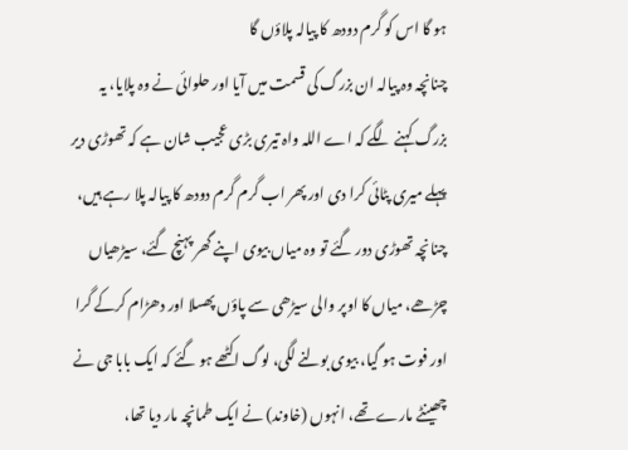ہو گا اس کو گرم دودھ کا پیالہ پلاؤں گا
چنانچہ وہ پیالہ ان بزرگ کی قسمت میں آیا اور حلوائی نے وہ پلایا، یہ بزرگ کہنے لگے کہ اے اللہ واہ تیری بڑی عجیب شان ہے کہ تھوڑی دیر پہلے میری پٹائی کرا دی اور پھر اب گرم گرم دودھ کا پیالہ پلا رہے ہیں، چنانچہ تھوڑی دور گئے تو وہ میاں بیوی اپنے گھر پہنچ گئے، سیڑھیاں چڑھے، میاں کا اوپر والی سیڑھی سے پاؤں پھسلا اور دھڑام کرکے گرا اور فوت ہو گیا، بیوی بولنے لگی، لوگ اکٹھے ہو گئے کہ ایک بابا جی نے چھینٹے مارے تھے، انہوں (خاوند) نے ایک طمانچہ مار دیا تھا،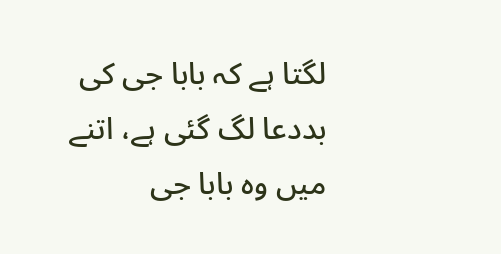لگتا ہے کہ بابا جی کی بددعا لگ گئی ہے، اتنے میں وہ بابا جی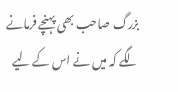بزرگ صاحب بھی پہنچے فرمانے لگے کہ میں نے اس کے لیے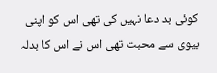کوئی بد دعا نہیں کی تھی اس کو اپنی بیوی سے محبت تھی اس نے اس کا بدلہ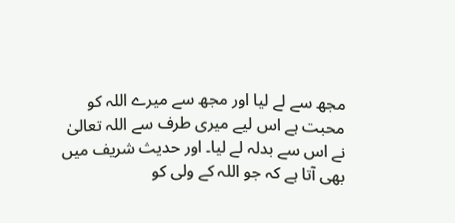مجھ سے لے لیا اور مجھ سے میرے اللہ کو محبت ہے اس لیے میری طرف سے اللہ تعالیٰ نے اس سے بدلہ لے لیا۔ اور حدیث شریف میں بھی آتا ہے کہ جو اللہ کے ولی کو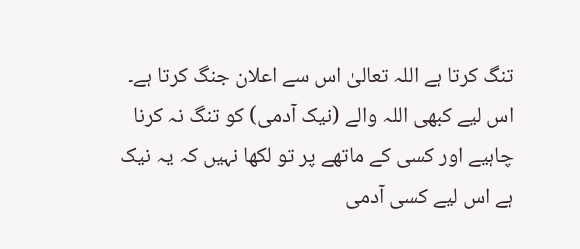تنگ کرتا ہے اللہ تعالیٰ اس سے اعلان جنگ کرتا ہے۔ اس لیے کبھی اللہ والے (نیک آدمی) کو تنگ نہ کرنا چاہیے اور کسی کے ماتھے پر تو لکھا نہیں کہ یہ نیک ہے اس لیے کسی آدمی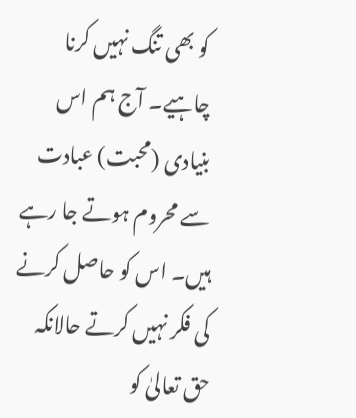کو بھی تنگ نہیں کرنا چاہیے۔ آج ہم اس بنیادی (محبت) عبادت سے محروم ہوتے جا رہے ہیں۔ اس کو حاصل کرنے کی فکر نہیں کرتے حالانکہ حق تعالیٰ کو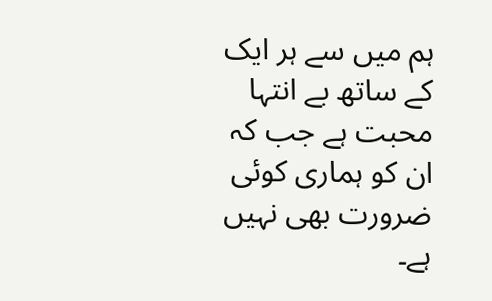ہم میں سے ہر ایک کے ساتھ بے انتہا محبت ہے جب کہ ان کو ہماری کوئی ضرورت بھی نہیں ہے۔